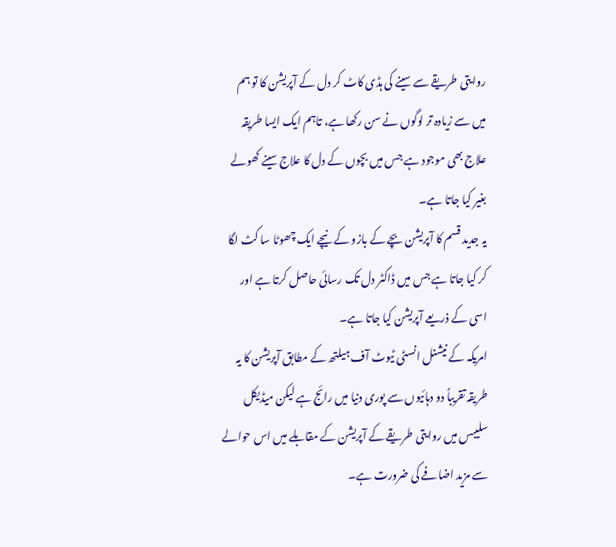روایتی طریقے سے سینے کی ہڈی کاٹ کر دل کے آپریشن کا تو ہم میں سے زیادہ تر لوگوں نے سن رکھا ہے، تاہم ایک ایسا طریقہ علاج بھی موجود ہے جس میں بچوں کے دل کا علاج سینے کھولے بغیر کیا جاتا ہے۔
یہ جدید قسم کا آپریشن بچے کے بازو کے نیچے ایک چھوٹا سا کٹ لگا کر کیا جاتا ہے جس میں ڈاکٹر دل تک رسائی حاصل کرتا ہے اور اسی کے ذریعے آپریشن کیا جاتا ہے۔
امریکہ کے نیشنل انسٹی ٹیوٹ آف ہیلتھ کے مطابق آپریشن کا یہ طریقہ تقریباً دو دہائیوں سے پوری دنیا میں رائج ہے لیکن میڈیکل سلیبس میں روایتی طریقے کے آپریشن کے مقابلے میں اس حوالے سے مزید اضافے کی ضرورت ہے۔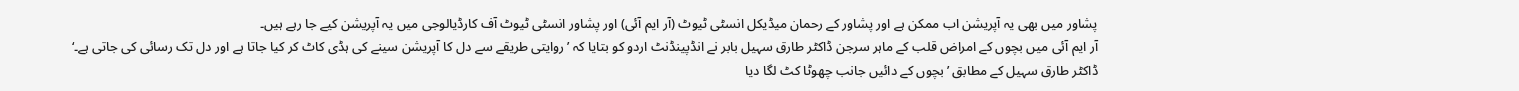پشاور میں بھی یہ آپریشن اب ممکن ہے اور پشاور کے رحمان میڈیکل انسٹی ٹیوٹ (آر ایم آئی) اور پشاور انسٹی ٹیوٹ آف کارڈیالوجی میں یہ آپریشن کیے جا رہے ہیں۔
آر ایم آئی میں بچوں کے امراض قلب کے ماہر سرجن ڈاکٹر طارق سہیل بابر نے انڈپینڈنٹ اردو کو بتایا کہ ’روایتی طریقے سے دل کا آپریشن سینے کی ہڈی کاٹ کر کیا جاتا ہے اور دل تک رسائی کی جاتی ہے۔‘
ڈاکٹر طارق سہیل کے مطابق ’بچوں کے دائیں جانب چھوٹا کٹ لگا دیا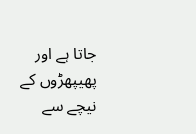جاتا ہے اور پھیپھڑوں کے نیچے سے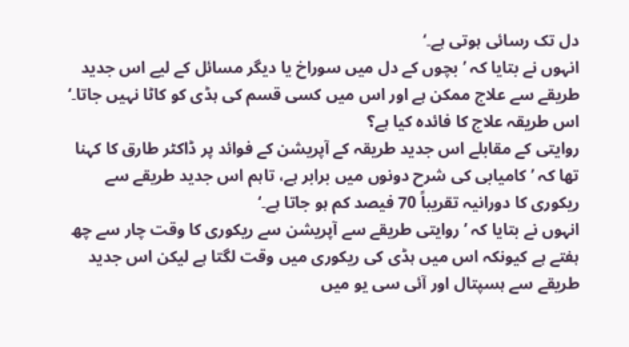دل تک رسائی ہوتی ہے۔‘
انہوں نے بتایا کہ ’بچوں کے دل میں سوراخ یا دیگر مسائل کے لیے اس جدید طریقے سے علاج ممکن ہے اور اس میں کسی قسم کی ہڈی کو کاٹا نہیں جاتا۔‘
اس طریقہ علاج کا فائدہ کیا ہے؟
روایتی کے مقابلے اس جدید طریقہ کے آپریشن کے فوائد پر ڈاکٹر طارق کا کہنا تھا کہ ’کامیابی کی شرح دونوں میں برابر ہے، تاہم اس جدید طریقے سے ریکوری کا دورانیہ تقریباً 70 فیصد کم ہو جاتا ہے۔‘
انہوں نے بتایا کہ ’روایتی طریقے سے آپریشن سے ریکوری کا وقت چار سے چھ ہفتے ہے کیونکہ اس میں ہڈی کی ریکوری میں وقت لگتا ہے لیکن اس جدید طریقے سے ہسپتال اور آئی سی یو میں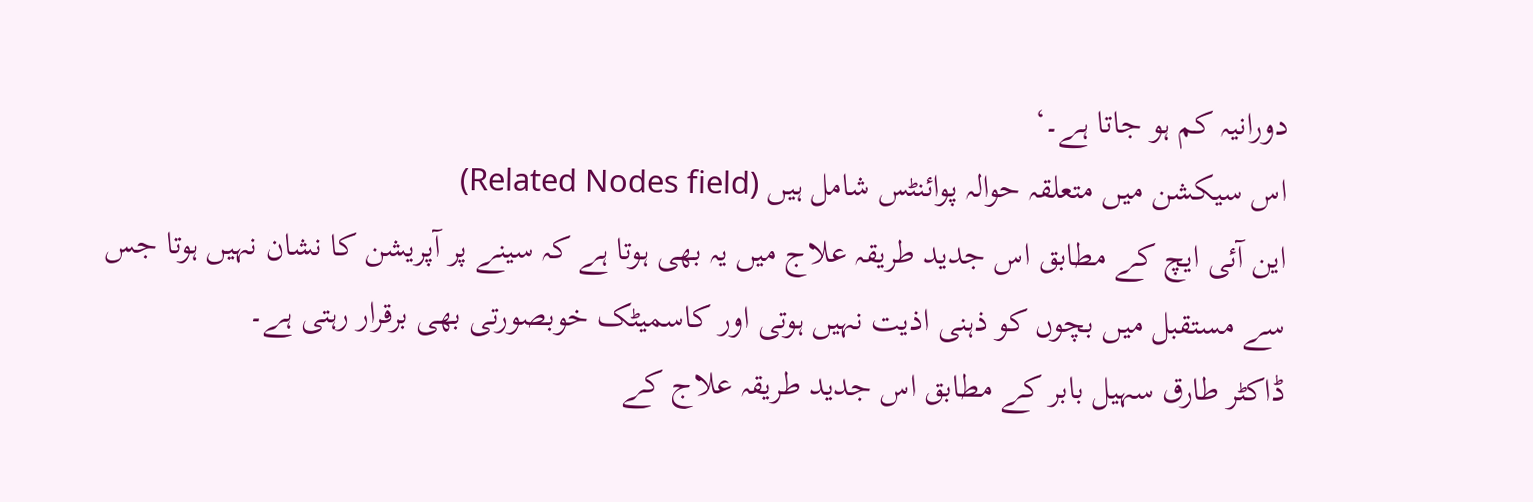دورانیہ کم ہو جاتا ہے۔‘
اس سیکشن میں متعلقہ حوالہ پوائنٹس شامل ہیں (Related Nodes field)
این آئی ایچ کے مطابق اس جدید طریقہ علاج میں یہ بھی ہوتا ہے کہ سینے پر آپریشن کا نشان نہیں ہوتا جس سے مستقبل میں بچوں کو ذہنی اذیت نہیں ہوتی اور کاسمیٹک خوبصورتی بھی برقرار رہتی ہے۔
ڈاکٹر طارق سہیل بابر کے مطابق اس جدید طریقہ علاج کے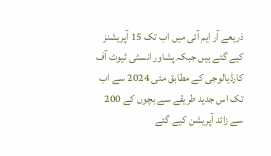ذریعے آر ایم آئی میں اب تک 15 آپریشنز کیے گئے ہیں جبکہ پشاور انسٹی ٹیوٹ آف کارڈیالوجی کے مطابق مئی 2024 سے اب تک اس جدید طریقے سے بچوں کے 200 سے زائد آپریشن کیے گئے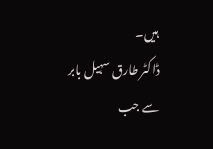ہیں۔
ڈاکٹر طارق سہیل بابر سے جب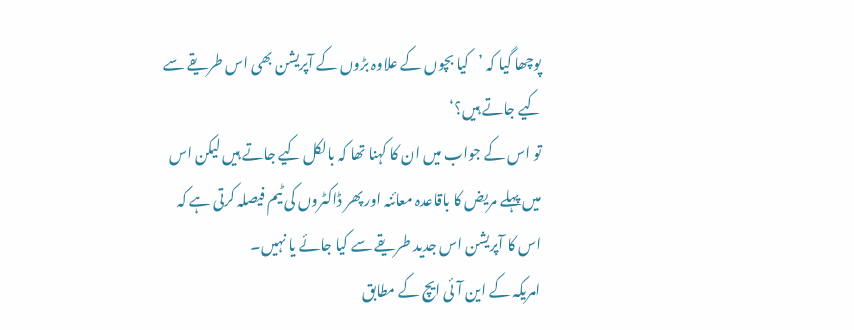پوچھا گیا کہ ’کیا بچوں کے علاوہ بڑوں کے آپریشن بھی اس طریقے سے کیے جاتے ہیں؟‘
تو اس کے جواب میں ان کا کہنا تھا کہ بالکل کیے جاتے ہیں لیکن اس میں پہلے مریض کا باقاعدہ معائنہ اور پھر ڈاکٹروں کی ٹیم فیصلہ کرتی ہے کہ اس کا آپریشن اس جدید طریقے سے کیا جائے یا نہیں۔
امریکہ کے این آئی ایچ کے مطابق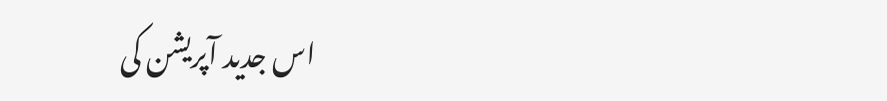اس جدید آپریشن کی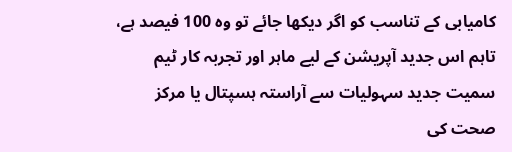کامیابی کے تناسب کو اگر دیکھا جائے تو وہ 100 فیصد ہے، تاہم اس جدید آپریشن کے لیے ماہر اور تجربہ کار ٹیم سمیت جدید سہولیات سے آراستہ ہسپتال یا مرکز صحت کی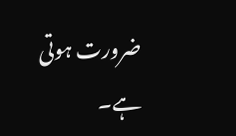ضرورت ہوتی ہے۔